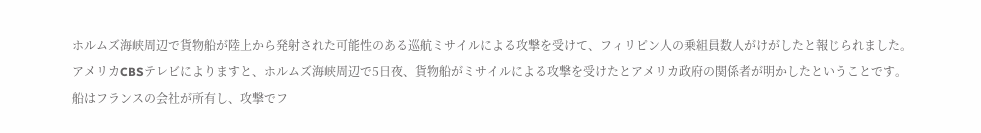ホルムズ海峡周辺で貨物船が陸上から発射された可能性のある巡航ミサイルによる攻撃を受けて、フィリピン人の乗組員数人がけがしたと報じられました。
アメリカCBSテレビによりますと、ホルムズ海峡周辺で5日夜、貨物船がミサイルによる攻撃を受けたとアメリカ政府の関係者が明かしたということです。
船はフランスの会社が所有し、攻撃でフ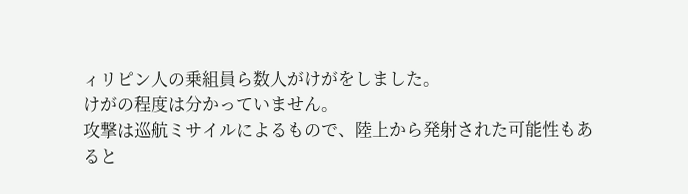ィリピン人の乗組員ら数人がけがをしました。
けがの程度は分かっていません。
攻撃は巡航ミサイルによるもので、陸上から発射された可能性もあると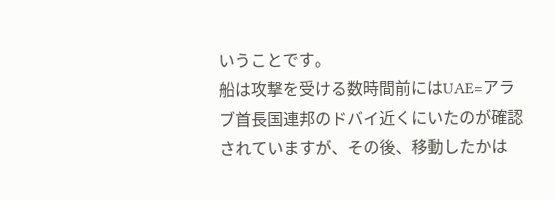いうことです。
船は攻撃を受ける数時間前にはUAE=アラブ首長国連邦のドバイ近くにいたのが確認されていますが、その後、移動したかは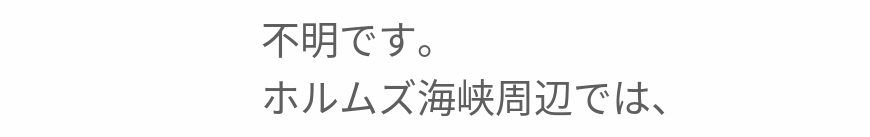不明です。
ホルムズ海峡周辺では、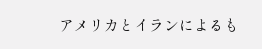アメリカとイランによるも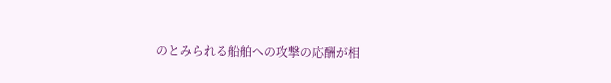のとみられる船舶への攻撃の応酬が相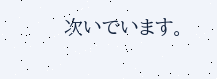次いでいます。